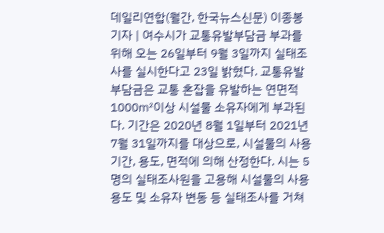데일리연합(월간, 한국뉴스신문) 이종봉 기자 | 여수시가 교통유발부담금 부과를 위해 오는 26일부터 9월 3일까지 실태조사를 실시한다고 23일 밝혔다. 교통유발부담금은 교통 혼잡을 유발하는 연면적 1000㎡이상 시설물 소유자에게 부과된다. 기간은 2020년 8월 1일부터 2021년 7월 31일까지를 대상으로, 시설물의 사용 기간, 용도, 면적에 의해 산정한다. 시는 5명의 실태조사원을 고용해 시설물의 사용용도 및 소유자 변동 등 실태조사를 거쳐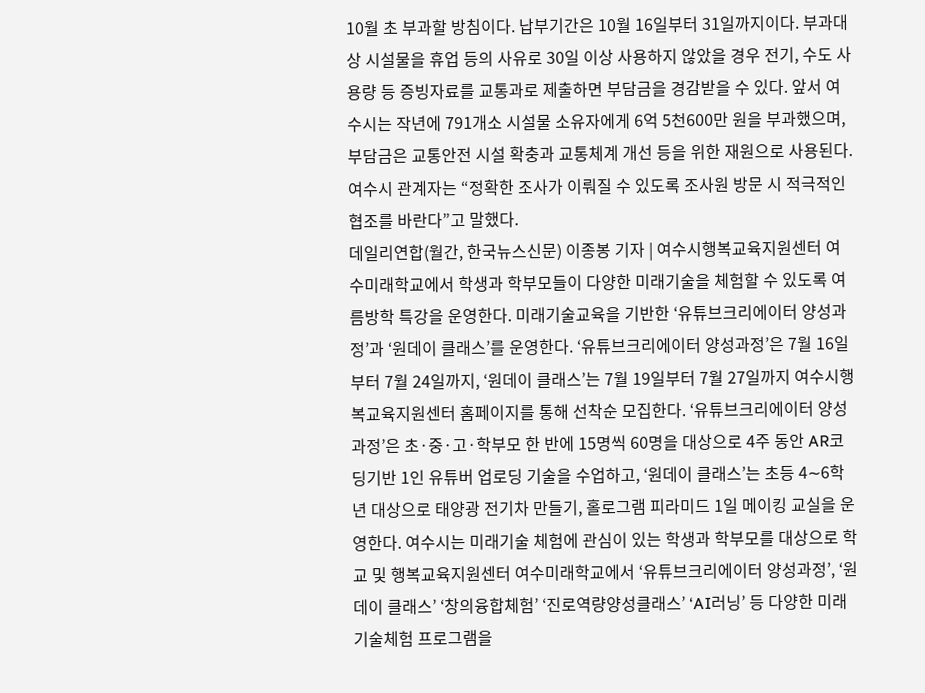10월 초 부과할 방침이다. 납부기간은 10월 16일부터 31일까지이다. 부과대상 시설물을 휴업 등의 사유로 30일 이상 사용하지 않았을 경우 전기, 수도 사용량 등 증빙자료를 교통과로 제출하면 부담금을 경감받을 수 있다. 앞서 여수시는 작년에 791개소 시설물 소유자에게 6억 5천600만 원을 부과했으며, 부담금은 교통안전 시설 확충과 교통체계 개선 등을 위한 재원으로 사용된다. 여수시 관계자는 “정확한 조사가 이뤄질 수 있도록 조사원 방문 시 적극적인 협조를 바란다”고 말했다.
데일리연합(월간, 한국뉴스신문) 이종봉 기자 | 여수시행복교육지원센터 여수미래학교에서 학생과 학부모들이 다양한 미래기술을 체험할 수 있도록 여름방학 특강을 운영한다. 미래기술교육을 기반한 ‘유튜브크리에이터 양성과정’과 ‘원데이 클래스’를 운영한다. ‘유튜브크리에이터 양성과정’은 7월 16일부터 7월 24일까지, ‘원데이 클래스’는 7월 19일부터 7월 27일까지 여수시행복교육지원센터 홈페이지를 통해 선착순 모집한다. ‘유튜브크리에이터 양성과정’은 초·중·고·학부모 한 반에 15명씩 60명을 대상으로 4주 동안 AR코딩기반 1인 유튜버 업로딩 기술을 수업하고, ‘원데이 클래스’는 초등 4∼6학년 대상으로 태양광 전기차 만들기, 홀로그램 피라미드 1일 메이킹 교실을 운영한다. 여수시는 미래기술 체험에 관심이 있는 학생과 학부모를 대상으로 학교 및 행복교육지원센터 여수미래학교에서 ‘유튜브크리에이터 양성과정’, ‘원데이 클래스’ ‘창의융합체험’ ‘진로역량양성클래스’ ‘AI러닝’ 등 다양한 미래기술체험 프로그램을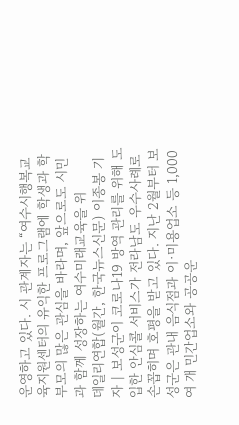운영하고 있다. 시 관계자는 “여수시행복교육지원센터의 유익한 프로그램에 학생과 학부모의 많은 관심을 바라며, 앞으로도 시민과 함께 성장하는 여수미래교육을 위
데일리연합(월간, 한국뉴스신문) 이종봉 기자 | 보성군이 코로나19 방역 관리를 위해 도입한 안심콜 서비스가 전라남도 우수사례로 손꼽히며 호평을 받고 있다. 지난 2월부터 보성군은 관내 음식점과 이·미용업소 등 1,000여 개 민간업소와 공공운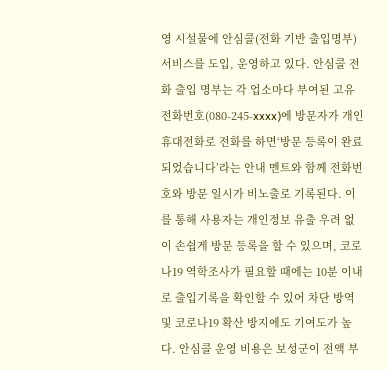영 시설물에 안심콜(전화 기반 출입명부) 서비스를 도입, 운영하고 있다. 안심콜 전화 출입 명부는 각 업소마다 부여된 고유 전화번호(080-245-xxxx)에 방문자가 개인 휴대전화로 전화를 하면‘방문 등록이 완료 되었습니다’라는 안내 멘트와 함께 전화번호와 방문 일시가 비노출로 기록된다. 이를 통해 사용자는 개인정보 유출 우려 없이 손쉽게 방문 등록을 할 수 있으며, 코로나19 역학조사가 필요할 때에는 10분 이내로 출입기록을 확인할 수 있어 차단 방역 및 코로나19 확산 방지에도 기여도가 높다. 안심콜 운영 비용은 보성군이 전액 부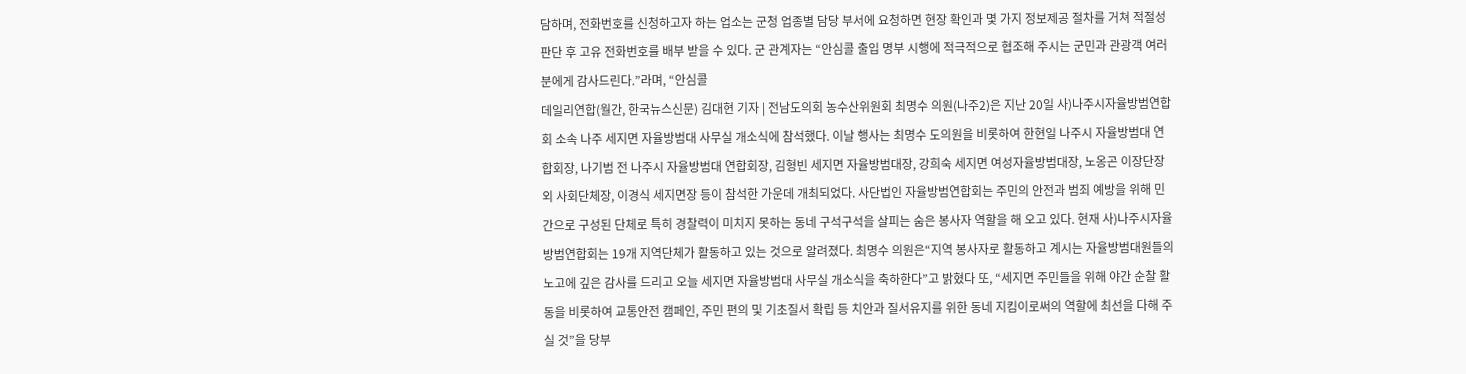담하며, 전화번호를 신청하고자 하는 업소는 군청 업종별 담당 부서에 요청하면 현장 확인과 몇 가지 정보제공 절차를 거쳐 적절성 판단 후 고유 전화번호를 배부 받을 수 있다. 군 관계자는 “안심콜 출입 명부 시행에 적극적으로 협조해 주시는 군민과 관광객 여러분에게 감사드린다.”라며, “안심콜
데일리연합(월간, 한국뉴스신문) 김대현 기자 | 전남도의회 농수산위원회 최명수 의원(나주2)은 지난 20일 사)나주시자율방범연합회 소속 나주 세지면 자율방범대 사무실 개소식에 참석했다. 이날 행사는 최명수 도의원을 비롯하여 한현일 나주시 자율방범대 연합회장, 나기범 전 나주시 자율방범대 연합회장, 김형빈 세지면 자율방범대장, 강희숙 세지면 여성자율방범대장, 노옹곤 이장단장 외 사회단체장, 이경식 세지면장 등이 참석한 가운데 개최되었다. 사단법인 자율방범연합회는 주민의 안전과 범죄 예방을 위해 민간으로 구성된 단체로 특히 경찰력이 미치지 못하는 동네 구석구석을 살피는 숨은 봉사자 역할을 해 오고 있다. 현재 사)나주시자율방범연합회는 19개 지역단체가 활동하고 있는 것으로 알려졌다. 최명수 의원은“지역 봉사자로 활동하고 계시는 자율방범대원들의 노고에 깊은 감사를 드리고 오늘 세지면 자율방범대 사무실 개소식을 축하한다”고 밝혔다 또, “세지면 주민들을 위해 야간 순찰 활동을 비롯하여 교통안전 캠페인, 주민 편의 및 기초질서 확립 등 치안과 질서유지를 위한 동네 지킴이로써의 역할에 최선을 다해 주실 것”을 당부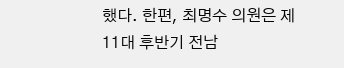했다. 한편, 최명수 의원은 제11대 후반기 전남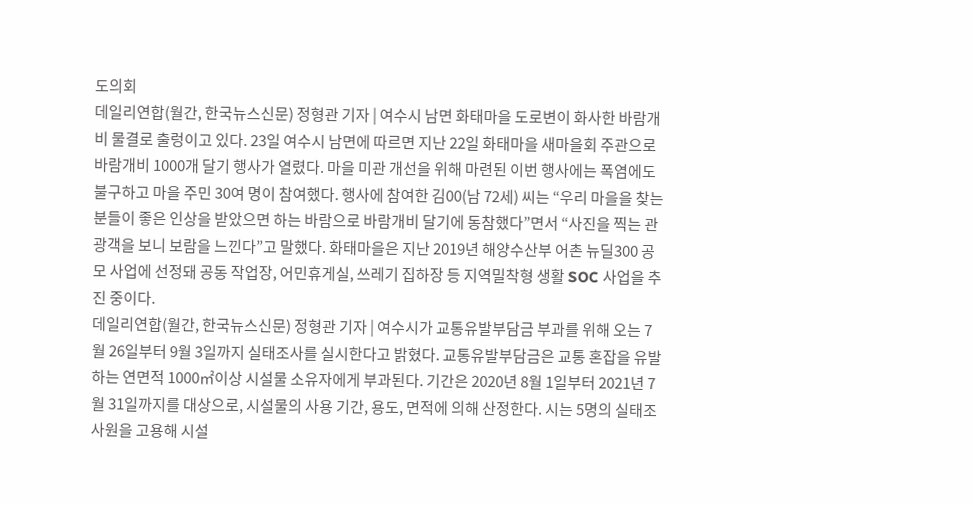도의회
데일리연합(월간, 한국뉴스신문) 정형관 기자 | 여수시 남면 화태마을 도로변이 화사한 바람개비 물결로 출렁이고 있다. 23일 여수시 남면에 따르면 지난 22일 화태마을 새마을회 주관으로 바람개비 1000개 달기 행사가 열렸다. 마을 미관 개선을 위해 마련된 이번 행사에는 폭염에도 불구하고 마을 주민 30여 명이 참여했다. 행사에 참여한 김00(남 72세) 씨는 “우리 마을을 찾는 분들이 좋은 인상을 받았으면 하는 바람으로 바람개비 달기에 동참했다”면서 “사진을 찍는 관광객을 보니 보람을 느낀다”고 말했다. 화태마을은 지난 2019년 해양수산부 어촌 뉴딜300 공모 사업에 선정돼 공동 작업장, 어민휴게실, 쓰레기 집하장 등 지역밀착형 생활 SOC 사업을 추진 중이다.
데일리연합(월간, 한국뉴스신문) 정형관 기자 | 여수시가 교통유발부담금 부과를 위해 오는 7월 26일부터 9월 3일까지 실태조사를 실시한다고 밝혔다. 교통유발부담금은 교통 혼잡을 유발하는 연면적 1000㎡이상 시설물 소유자에게 부과된다. 기간은 2020년 8월 1일부터 2021년 7월 31일까지를 대상으로, 시설물의 사용 기간, 용도, 면적에 의해 산정한다. 시는 5명의 실태조사원을 고용해 시설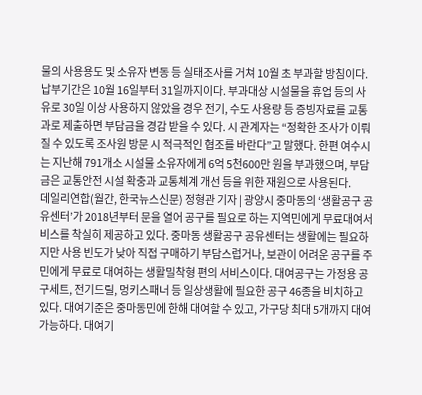물의 사용용도 및 소유자 변동 등 실태조사를 거쳐 10월 초 부과할 방침이다. 납부기간은 10월 16일부터 31일까지이다. 부과대상 시설물을 휴업 등의 사유로 30일 이상 사용하지 않았을 경우 전기, 수도 사용량 등 증빙자료를 교통과로 제출하면 부담금을 경감 받을 수 있다. 시 관계자는 “정확한 조사가 이뤄질 수 있도록 조사원 방문 시 적극적인 협조를 바란다”고 말했다. 한편 여수시는 지난해 791개소 시설물 소유자에게 6억 5천600만 원을 부과했으며, 부담금은 교통안전 시설 확충과 교통체계 개선 등을 위한 재원으로 사용된다.
데일리연합(월간, 한국뉴스신문) 정형관 기자 | 광양시 중마동의 ‘생활공구 공유센터’가 2018년부터 문을 열어 공구를 필요로 하는 지역민에게 무료대여서비스를 착실히 제공하고 있다. 중마동 생활공구 공유센터는 생활에는 필요하지만 사용 빈도가 낮아 직접 구매하기 부담스럽거나, 보관이 어려운 공구를 주민에게 무료로 대여하는 생활밀착형 편의 서비스이다. 대여공구는 가정용 공구세트, 전기드릴, 멍키스패너 등 일상생활에 필요한 공구 46종을 비치하고 있다. 대여기준은 중마동민에 한해 대여할 수 있고, 가구당 최대 5개까지 대여 가능하다. 대여기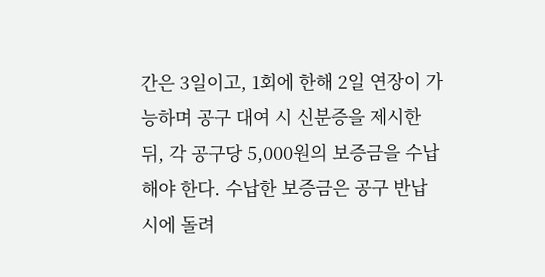간은 3일이고, 1회에 한해 2일 연장이 가능하며 공구 대여 시 신분증을 제시한 뒤, 각 공구당 5,000원의 보증금을 수납해야 한다. 수납한 보증금은 공구 반납 시에 돌려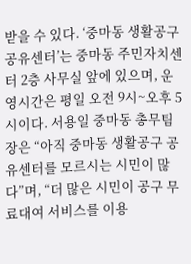받을 수 있다. ‘중마동 생활공구 공유센터’는 중마동 주민자치센터 2층 사무실 앞에 있으며, 운영시간은 평일 오전 9시~오후 5시이다. 서용일 중마동 총무팀장은 “아직 중마동 생활공구 공유센터를 모르시는 시민이 많다”며, “더 많은 시민이 공구 무료대여 서비스를 이용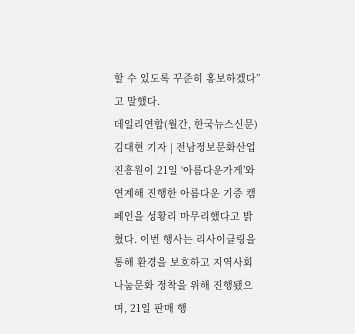할 수 있도록 꾸준히 홍보하겠다”고 말했다.
데일리연합(월간, 한국뉴스신문) 김대현 기자 | 전남정보문화산업진흥원이 21일 ‘아름다운가게’와 연계해 진행한 아름다운 기증 캠페인을 성황리 마무리했다고 밝혔다. 이번 행사는 리사이클링을 통해 환경을 보호하고 지역사회 나눔문화 정착을 위해 진행됐으며, 21일 판매 행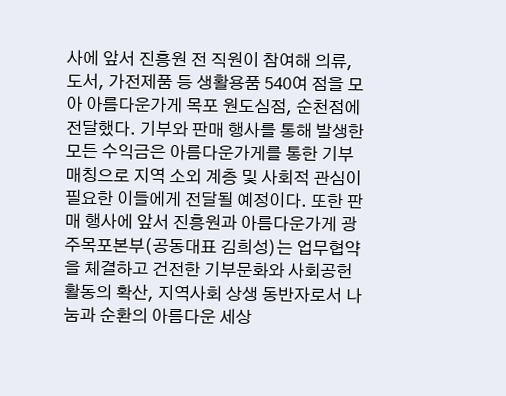사에 앞서 진흥원 전 직원이 참여해 의류, 도서, 가전제품 등 생활용품 540여 점을 모아 아름다운가게 목포 원도심점, 순천점에 전달했다. 기부와 판매 행사를 통해 발생한 모든 수익금은 아름다운가게를 통한 기부 매칭으로 지역 소외 계층 및 사회적 관심이 필요한 이들에게 전달될 예정이다. 또한 판매 행사에 앞서 진흥원과 아름다운가게 광주목포본부(공동대표 김희성)는 업무협약을 체결하고 건전한 기부문화와 사회공헌활동의 확산, 지역사회 상생 동반자로서 나눔과 순환의 아름다운 세상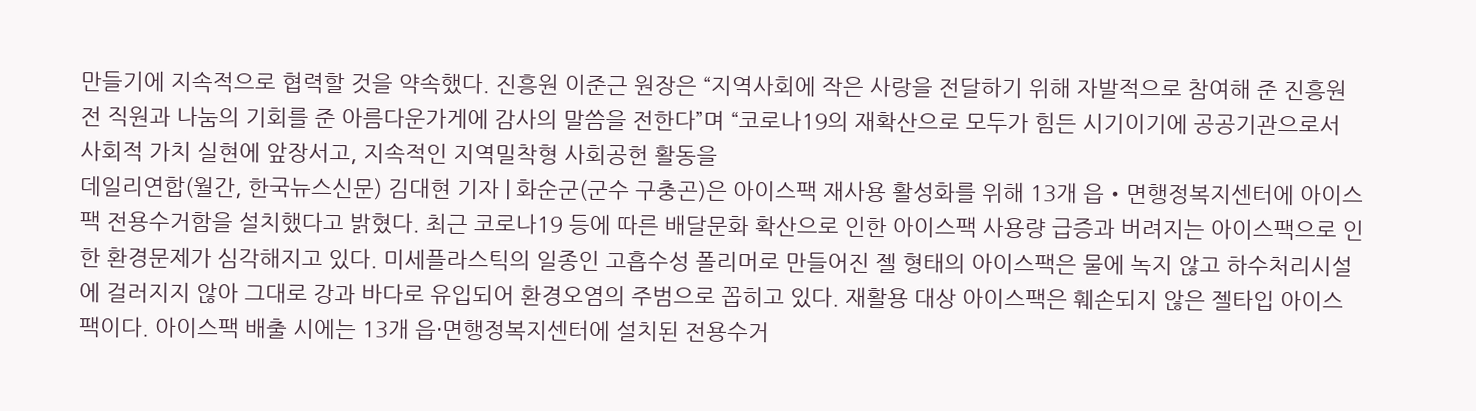만들기에 지속적으로 협력할 것을 약속했다. 진흥원 이준근 원장은 “지역사회에 작은 사랑을 전달하기 위해 자발적으로 참여해 준 진흥원 전 직원과 나눔의 기회를 준 아름다운가게에 감사의 말씀을 전한다”며 “코로나19의 재확산으로 모두가 힘든 시기이기에 공공기관으로서 사회적 가치 실현에 앞장서고, 지속적인 지역밀착형 사회공헌 활동을
데일리연합(월간, 한국뉴스신문) 김대현 기자 | 화순군(군수 구충곤)은 아이스팩 재사용 활성화를 위해 13개 읍‧면행정복지센터에 아이스팩 전용수거함을 설치했다고 밝혔다. 최근 코로나19 등에 따른 배달문화 확산으로 인한 아이스팩 사용량 급증과 버려지는 아이스팩으로 인한 환경문제가 심각해지고 있다. 미세플라스틱의 일종인 고흡수성 폴리머로 만들어진 젤 형태의 아이스팩은 물에 녹지 않고 하수처리시설에 걸러지지 않아 그대로 강과 바다로 유입되어 환경오염의 주범으로 꼽히고 있다. 재활용 대상 아이스팩은 훼손되지 않은 젤타입 아이스팩이다. 아이스팩 배출 시에는 13개 읍·면행정복지센터에 설치된 전용수거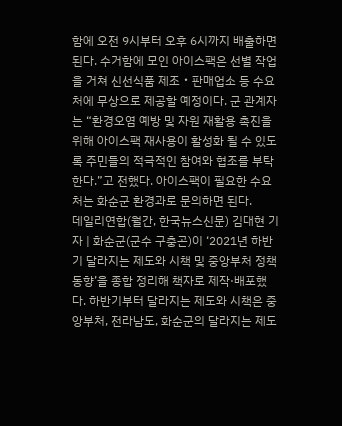함에 오전 9시부터 오후 6시까지 배출하면 된다. 수거함에 모인 아이스팩은 선별 작업을 거쳐 신선식품 제조‧판매업소 등 수요처에 무상으로 제공할 예정이다. 군 관계자는 “환경오염 예방 및 자원 재활용 촉진을 위해 아이스팩 재사용이 활성화 될 수 있도록 주민들의 적극적인 참여와 협조를 부탁한다.”고 전했다. 아이스팩이 필요한 수요처는 화순군 환경과로 문의하면 된다.
데일리연합(월간, 한국뉴스신문) 김대현 기자 | 화순군(군수 구충곤)이 ‘2021년 하반기 달라지는 제도와 시책 및 중앙부처 정책동향’을 종합 정리해 책자로 제작·배포했다. 하반기부터 달라지는 제도와 시책은 중앙부처, 전라남도, 화순군의 달라지는 제도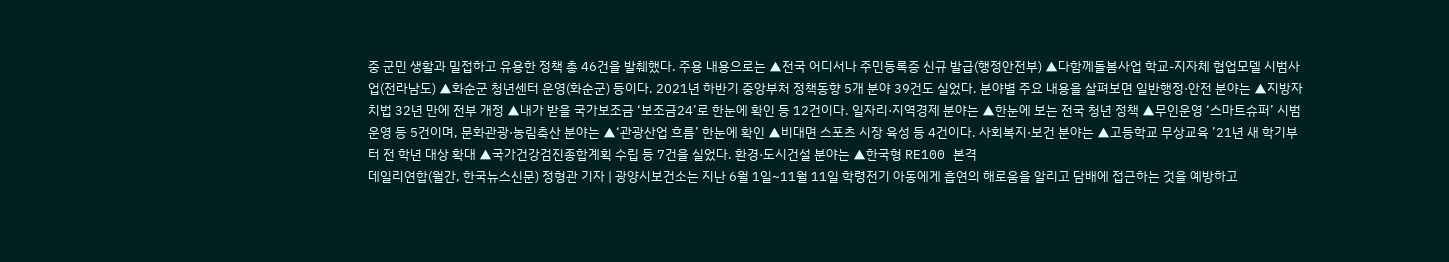중 군민 생활과 밀접하고 유용한 정책 총 46건을 발췌했다. 주용 내용으로는 ▲전국 어디서나 주민등록증 신규 발급(행정안전부) ▲다함께돌봄사업 학교-지자체 협업모델 시범사업(전라남도) ▲화순군 청년센터 운영(화순군) 등이다. 2021년 하반기 중앙부처 정책동향 5개 분야 39건도 실었다. 분야별 주요 내용을 살펴보면 일반행정·안전 분야는 ▲지방자치법 32년 만에 전부 개정 ▲내가 받을 국가보조금 ‘보조금24’로 한눈에 확인 등 12건이다. 일자리·지역경제 분야는 ▲한눈에 보는 전국 청년 정책 ▲무인운영 ‘스마트슈퍼’ 시범 운영 등 5건이며, 문화관광·농림축산 분야는 ▲‘관광산업 흐름’ 한눈에 확인 ▲비대면 스포츠 시장 육성 등 4건이다. 사회복지·보건 분야는 ▲고등학교 무상교육 ’21년 새 학기부터 전 학년 대상 확대 ▲국가건강검진종합계획 수립 등 7건을 실었다. 환경·도시건설 분야는 ▲한국형 RE100 본격
데일리연합(월간, 한국뉴스신문) 정형관 기자 | 광양시보건소는 지난 6월 1일~11월 11일 학령전기 아동에게 흡연의 해로움을 알리고 담배에 접근하는 것을 예방하고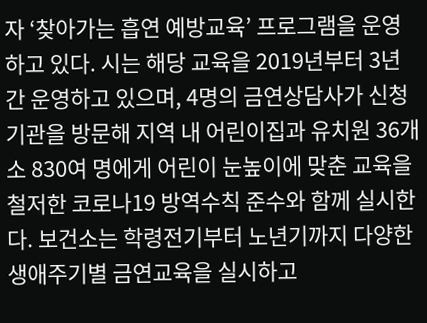자 ‘찾아가는 흡연 예방교육’ 프로그램을 운영하고 있다. 시는 해당 교육을 2019년부터 3년간 운영하고 있으며, 4명의 금연상담사가 신청기관을 방문해 지역 내 어린이집과 유치원 36개소 830여 명에게 어린이 눈높이에 맞춘 교육을 철저한 코로나19 방역수칙 준수와 함께 실시한다. 보건소는 학령전기부터 노년기까지 다양한 생애주기별 금연교육을 실시하고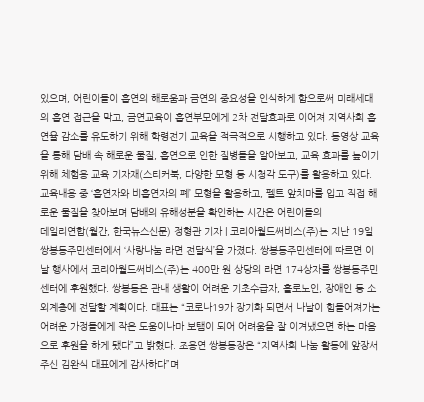있으며, 어린이들이 흡연의 해로움과 금연의 중요성을 인식하게 함으로써 미래세대의 흡연 접근을 막고, 금연교육이 흡연부모에게 2차 전달효과로 이어져 지역사회 흡연율 감소를 유도하기 위해 학령전기 교육을 적극적으로 시행하고 있다. 동영상 교육을 통해 담배 속 해로운 물질, 흡연으로 인한 질병들을 알아보고, 교육 효과를 높이기 위해 체험용 교육 기자재(스티커북, 다양한 모형 등 시청각 도구)를 활용하고 있다. 교육내용 중 ‘흡연자와 비흡연자의 폐’ 모형을 활용하고, 펠트 앞치마를 입고 직접 해로운 물질을 찾아보며 담배의 유해성분을 확인하는 시간은 어린이들의
데일리연합(월간, 한국뉴스신문) 정형관 기자 | 코리아월드써비스(주)는 지난 19일 쌍봉동주민센터에서 ‘사랑나눔 라면 전달식’을 가졌다. 쌍봉동주민센터에 따르면 이날 행사에서 코리아월드써비스(주)는 400만 원 상당의 라면 174상자를 쌍봉동주민센터에 후원했다. 쌍봉동은 관내 생활이 어려운 기초수급자, 홀로노인, 장애인 등 소외계층에 전달할 계획이다. 대표는 “코로나19가 장기화 되면서 나날이 힘들어져가는 어려운 가정들에게 작은 도움이나마 보탬이 되어 어려움을 잘 이겨냈으면 하는 마음으로 후원을 하게 됐다”고 밝혔다. 조용연 쌍봉동장은 “지역사회 나눔 활동에 앞장서 주신 김완식 대표에게 감사하다”며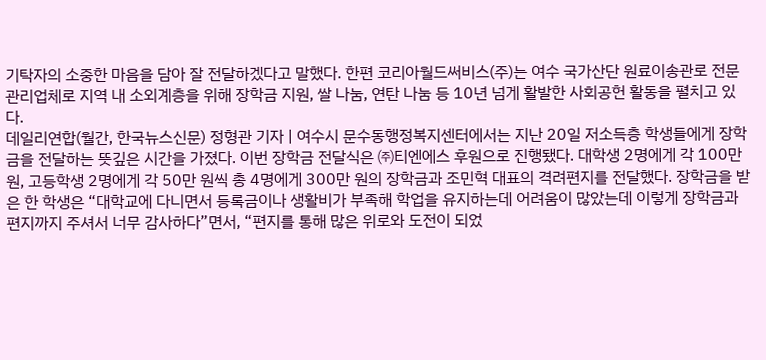기탁자의 소중한 마음을 담아 잘 전달하겠다고 말했다. 한편 코리아월드써비스(주)는 여수 국가산단 원료이송관로 전문 관리업체로 지역 내 소외계층을 위해 장학금 지원, 쌀 나눔, 연탄 나눔 등 10년 넘게 활발한 사회공헌 활동을 펼치고 있다.
데일리연합(월간, 한국뉴스신문) 정형관 기자 | 여수시 문수동행정복지센터에서는 지난 20일 저소득층 학생들에게 장학금을 전달하는 뜻깊은 시간을 가졌다. 이번 장학금 전달식은 ㈜티엔에스 후원으로 진행됐다. 대학생 2명에게 각 100만 원, 고등학생 2명에게 각 50만 원씩 총 4명에게 300만 원의 장학금과 조민혁 대표의 격려편지를 전달했다. 장학금을 받은 한 학생은 “대학교에 다니면서 등록금이나 생활비가 부족해 학업을 유지하는데 어려움이 많았는데 이렇게 장학금과 편지까지 주셔서 너무 감사하다”면서, “편지를 통해 많은 위로와 도전이 되었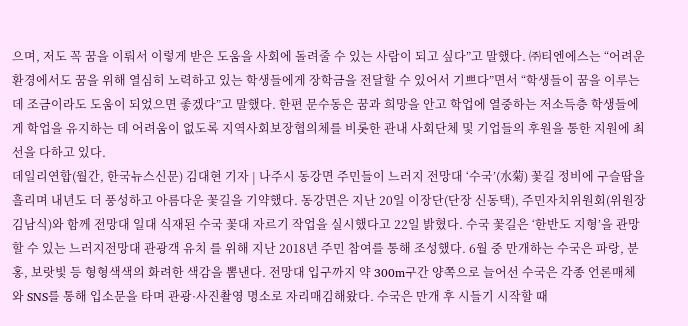으며, 저도 꼭 꿈을 이뤄서 이렇게 받은 도움을 사회에 돌려줄 수 있는 사람이 되고 싶다”고 말했다. ㈜티엔에스는 “어려운 환경에서도 꿈을 위해 열심히 노력하고 있는 학생들에게 장학금을 전달할 수 있어서 기쁘다”면서 “학생들이 꿈을 이루는데 조금이라도 도움이 되었으면 좋겠다”고 말했다. 한편 문수동은 꿈과 희망을 안고 학업에 열중하는 저소득층 학생들에게 학업을 유지하는 데 어려움이 없도록 지역사회보장협의체를 비롯한 관내 사회단체 및 기업들의 후원을 통한 지원에 최선을 다하고 있다.
데일리연합(월간, 한국뉴스신문) 김대현 기자 | 나주시 동강면 주민들이 느러지 전망대 ‘수국’(水菊) 꽃길 정비에 구슬땀을 흘리며 내년도 더 풍성하고 아름다운 꽃길을 기약했다. 동강면은 지난 20일 이장단(단장 신동택), 주민자치위원회(위원장 김남식)와 함께 전망대 일대 식재된 수국 꽃대 자르기 작업을 실시했다고 22일 밝혔다. 수국 꽃길은 ‘한반도 지형’을 관망할 수 있는 느러지전망대 관광객 유치 를 위해 지난 2018년 주민 참여를 통해 조성했다. 6월 중 만개하는 수국은 파랑, 분홍, 보랏빛 등 형형색색의 화려한 색감을 뽐낸다. 전망대 입구까지 약 300m구간 양쪽으로 늘어선 수국은 각종 언론매체와 SNS를 통해 입소문을 타며 관광·사진촬영 명소로 자리매김해왔다. 수국은 만개 후 시들기 시작할 때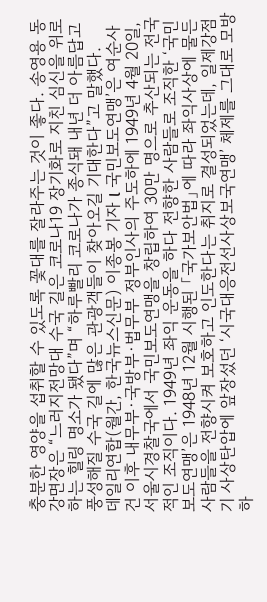충분한 영양을 섭취할 수 있도록 꽃대를 잘라주는 것이 좋다. 송영용 동강면장은 “느러지전망대 수국 길은 코로나19 장기화로 지친 심신을 위로하는 힐링 명소가 됐다”며 “하루빨리 코로나가 종식돼 내년 더 아름답고 풍성해질 수국 길에 많은 관광객들이 찾아오길 기대한다”고 말했다.
데일리연합(월간, 한국뉴스신문) 이종봉 기자 l 국민보도연맹’은 여순사건 이후 내무부·국방부·법무부 정부인사의 주도하에 1949년 4월 20일, 서울시경찰국에서 국민보도연맹을 창립하여 30만 명으로 추산되는 전국적인 조직이다. 1949년 좌익 운동을 하다 전향한 사람들로 조직한 ‘국민보도연맹’은 1948년 12월 시행된 「국가보안법」에 따라 좌익사상에 물든 사람들을 전향시켜 보호하고 인도한다는 취지로 결성되었는데, 일제강점기 사상탄압에 앞장섰던 ‘시국대응전선사상보국연맹’ 체제를 그대로 모방하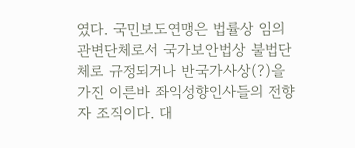였다. 국민보도연맹은 법률상 임의관변단체로서 국가보안법상 불법단체로 규정되거나 반국가사상(?)을 가진 이른바 좌익성향인사들의 전향자 조직이다. 대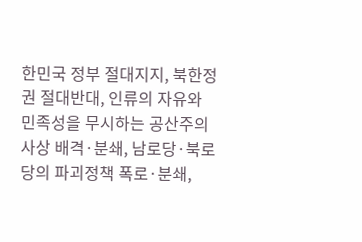한민국 정부 절대지지, 북한정권 절대반대, 인류의 자유와 민족성을 무시하는 공산주의 사상 배격·분쇄, 남로당·북로당의 파괴정책 폭로·분쇄,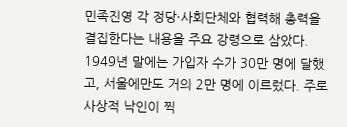민족진영 각 정당·사회단체와 협력해 총력을 결집한다는 내용을 주요 강령으로 삼았다. 1949년 말에는 가입자 수가 30만 명에 달했고, 서울에만도 거의 2만 명에 이르렀다. 주로 사상적 낙인이 찍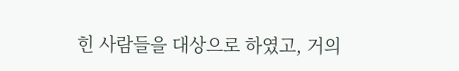힌 사람들을 대상으로 하였고, 거의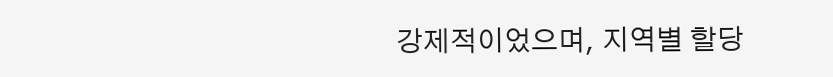강제적이었으며, 지역별 할당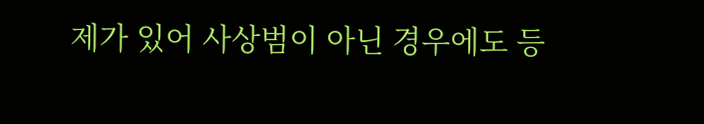제가 있어 사상범이 아닌 경우에도 등